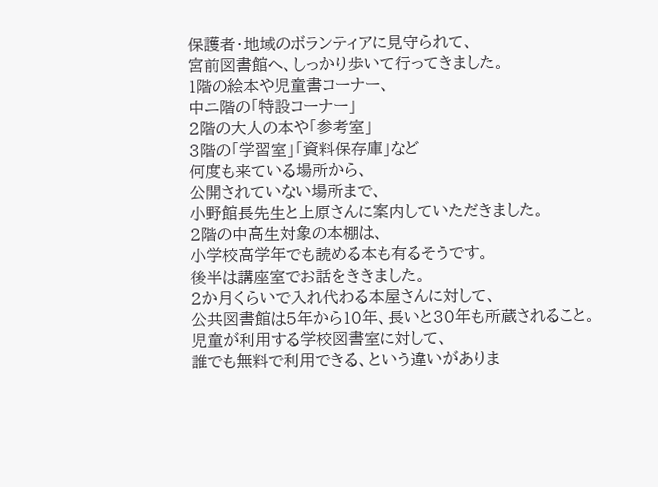保護者・地域のボランティアに見守られて、
宮前図書館へ、しっかり歩いて行ってきました。
1階の絵本や児童書コーナー、
中ニ階の「特設コーナー」
2階の大人の本や「参考室」
3階の「学習室」「資料保存庫」など
何度も来ている場所から、
公開されていない場所まで、
小野館長先生と上原さんに案内していただきました。
2階の中高生対象の本棚は、
小学校高学年でも読める本も有るそうです。
後半は講座室でお話をききました。
2か月くらいで入れ代わる本屋さんに対して、
公共図書館は5年から10年、長いと30年も所蔵されること。
児童が利用する学校図書室に対して、
誰でも無料で利用できる、という違いがありま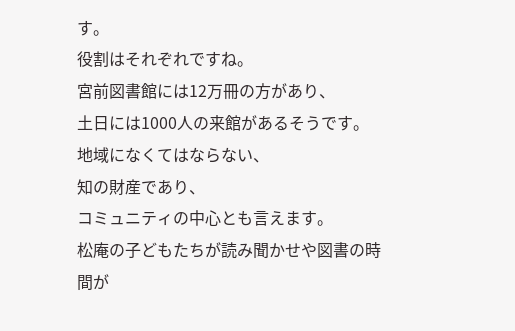す。
役割はそれぞれですね。
宮前図書館には12万冊の方があり、
土日には1000人の来館があるそうです。
地域になくてはならない、
知の財産であり、
コミュニティの中心とも言えます。
松庵の子どもたちが読み聞かせや図書の時間が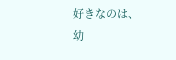好きなのは、
幼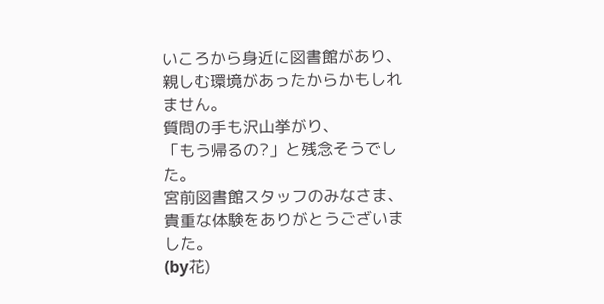いころから身近に図書館があり、
親しむ環境があったからかもしれません。
質問の手も沢山挙がり、
「もう帰るの?」と残念そうでした。
宮前図書館スタッフのみなさま、
貴重な体験をありがとうございました。
(by花)